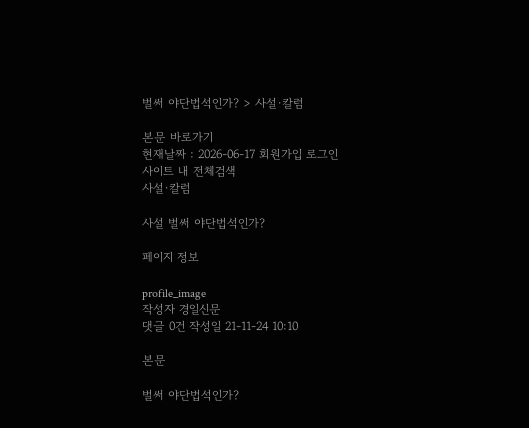벌써 야단법석인가? > 사설·칼럼

본문 바로가기
현재날짜 : 2026-06-17 회원가입 로그인
사이트 내 전체검색
사설·칼럼

사설 벌써 야단법석인가?

페이지 정보

profile_image
작성자 경일신문
댓글 0건 작성일 21-11-24 10:10

본문

벌써 야단법석인가?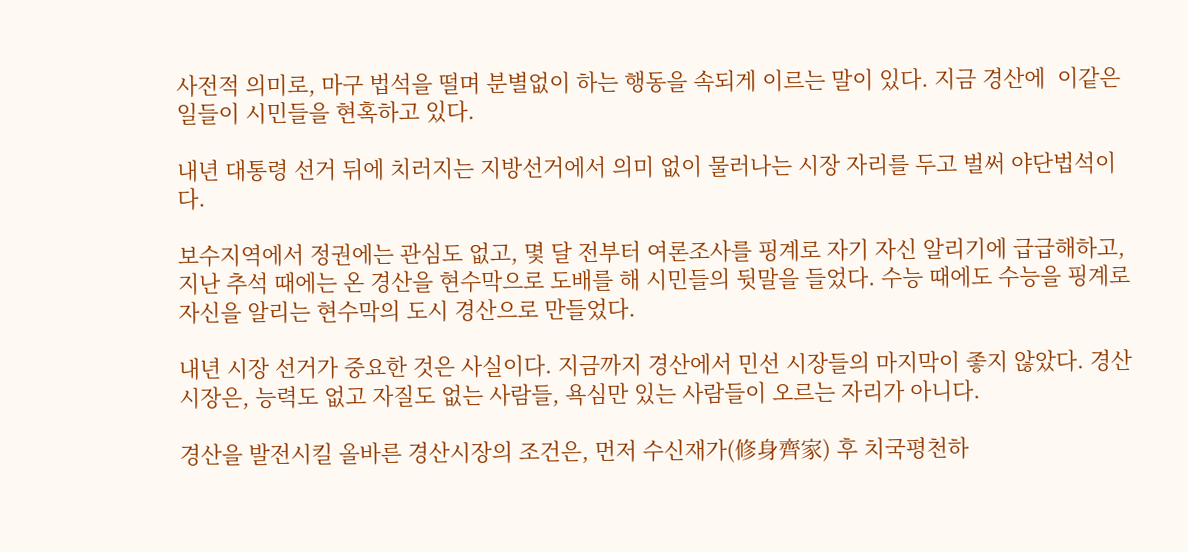사전적 의미로, 마구 법석을 떨며 분별없이 하는 행동을 속되게 이르는 말이 있다. 지금 경산에  이같은 일들이 시민들을 현혹하고 있다.

내년 대통령 선거 뒤에 치러지는 지방선거에서 의미 없이 물러나는 시장 자리를 두고 벌써 야단법석이다.

보수지역에서 정권에는 관심도 없고, 몇 달 전부터 여론조사를 핑계로 자기 자신 알리기에 급급해하고, 지난 추석 때에는 온 경산을 현수막으로 도배를 해 시민들의 뒷말을 들었다. 수능 때에도 수능을 핑계로 자신을 알리는 현수막의 도시 경산으로 만들었다.

내년 시장 선거가 중요한 것은 사실이다. 지금까지 경산에서 민선 시장들의 마지막이 좋지 않았다. 경산시장은, 능력도 없고 자질도 없는 사람들, 욕심만 있는 사람들이 오르는 자리가 아니다.

경산을 발전시킬 올바른 경산시장의 조건은, 먼저 수신재가(修身齊家) 후 치국평천하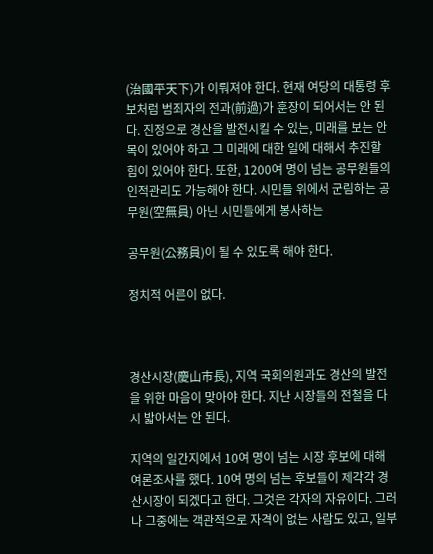(治國平天下)가 이뤄져야 한다. 현재 여당의 대통령 후보처럼 범죄자의 전과(前過)가 훈장이 되어서는 안 된다. 진정으로 경산을 발전시킬 수 있는, 미래를 보는 안목이 있어야 하고 그 미래에 대한 일에 대해서 추진할 힘이 있어야 한다. 또한, 1200여 명이 넘는 공무원들의 인적관리도 가능해야 한다. 시민들 위에서 군림하는 공무원(空無員) 아닌 시민들에게 봉사하는

공무원(公務員)이 될 수 있도록 해야 한다.

정치적 어른이 없다.



경산시장(慶山市長), 지역 국회의원과도 경산의 발전을 위한 마음이 맞아야 한다. 지난 시장들의 전철을 다시 밟아서는 안 된다.

지역의 일간지에서 10여 명이 넘는 시장 후보에 대해 여론조사를 했다. 10여 명의 넘는 후보들이 제각각 경산시장이 되겠다고 한다. 그것은 각자의 자유이다. 그러나 그중에는 객관적으로 자격이 없는 사람도 있고, 일부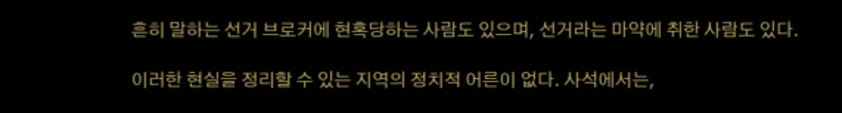흔히 말하는 선거 브로커에 현혹당하는 사람도 있으며, 선거라는 마약에 취한 사람도 있다.

이러한 현실을 정리할 수 있는 지역의 정치적 어른이 없다. 사석에서는,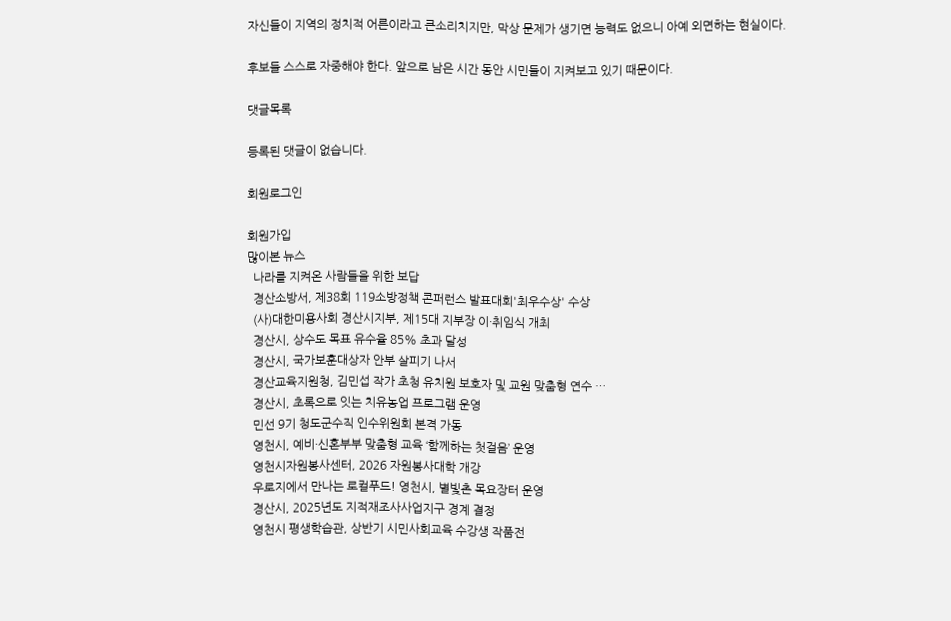자신들이 지역의 정치적 어른이라고 큰소리치지만, 막상 문제가 생기면 능력도 없으니 아예 외면하는 현실이다.

후보들 스스로 자중해야 한다. 앞으로 남은 시간 동안 시민들이 지켜보고 있기 때문이다.

댓글목록

등록된 댓글이 없습니다.

회원로그인

회원가입
많이본 뉴스
  나라를 지켜온 사람들을 위한 보답
  경산소방서, 제38회 119소방정책 콘퍼런스 발표대회'최우수상' 수상
  (사)대한미용사회 경산시지부, 제15대 지부장 이·취임식 개최
  경산시, 상수도 목표 유수율 85% 초과 달성
  경산시, 국가보훈대상자 안부 살피기 나서
  경산교육지원청, 김민섭 작가 초청 유치원 보호자 및 교원 맞춤형 연수 …
  경산시, 초록으로 잇는 치유농업 프로그램 운영
  민선 9기 청도군수직 인수위원회 본격 가동
  영천시, 예비·신혼부부 맞춤형 교육 ‘함께하는 첫걸음’ 운영
  영천시자원봉사센터, 2026 자원봉사대학 개강
  우로지에서 만나는 로컬푸드! 영천시, 별빛촌 목요장터 운영
  경산시, 2025년도 지적재조사사업지구 경계 결정
  영천시 평생학습관, 상반기 시민사회교육 수강생 작품전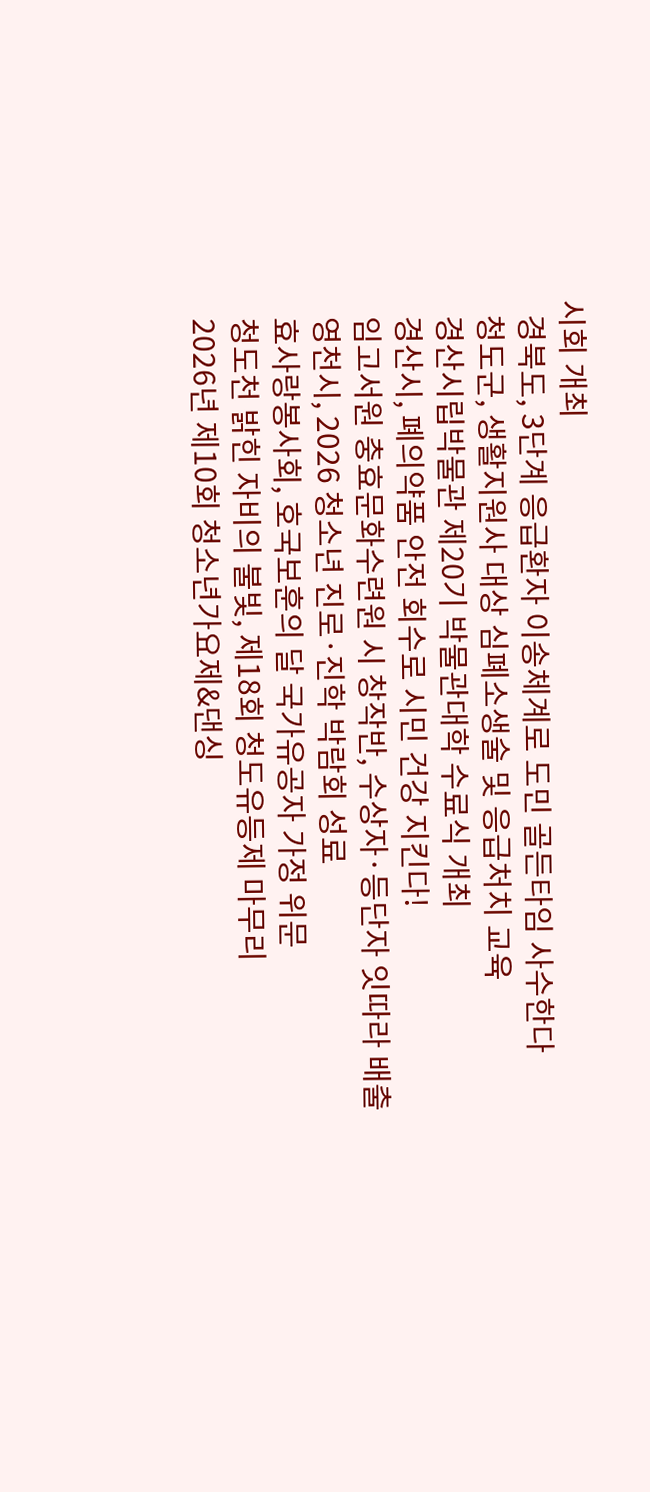시회 개최
  경북도, 3단계 응급환자 이송체계로 도민 골든타임 사수한다
  청도군, 생활지원사 대상 심폐소생술 및 응급처치 교육
  경산시립박물관 제20기 박물관대학 수료식 개최
  경산시, 폐의약품 안전 회수로 시민 건강 지킨다!
  임고서원 충효문화수련원 시 창작반, 수상자·등단자 잇따라 배출
  영천시, 2026 청소년 진로·진학 박람회 성료
  효사랑봉사회, 호국보훈의 달 국가유공자 가정 위문
  청도천 밝힌 자비의 불빛, 제18회 청도유등제 마무리
  2026년 제10회 청소년가요제&댄싱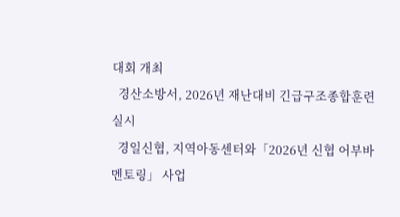대회 개최
  경산소방서, 2026년 재난대비 긴급구조종합훈련 실시
  경일신협, 지역아동센터와「2026년 신협 어부바 멘토링」 사업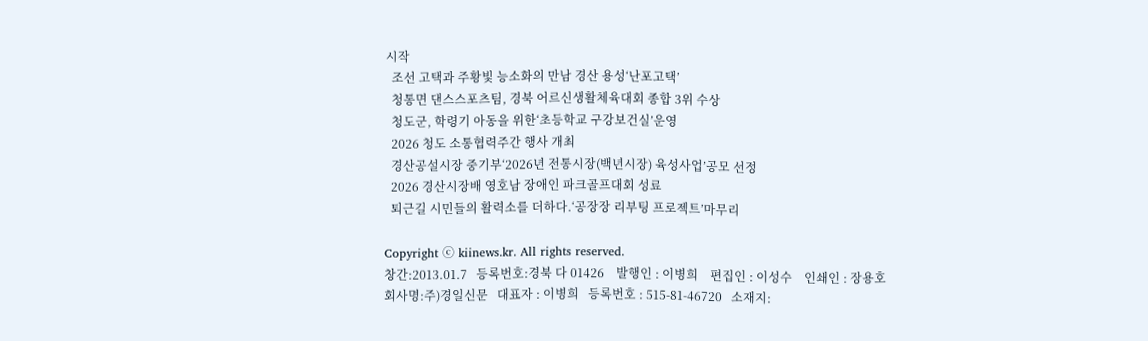시작
  조선 고택과 주황빛 능소화의 만남 경산 용성‘난포고택’
  청통면 댄스스포츠팀, 경북 어르신생활체육대회 종합 3위 수상
  청도군, 학령기 아동을 위한‘초등학교 구강보건실’운영
  2026 청도 소통협력주간 행사 개최
  경산공설시장 중기부‘2026년 전통시장(백년시장) 육성사업’공모 선정
  2026 경산시장배 영호남 장애인 파크골프대회 성료
  퇴근길 시민들의 활력소를 더하다.‘공장장 리부팅 프로젝트’마무리

Copyright ⓒ kiinews.kr. All rights reserved.
창간:2013.01.7   등록번호:경북 다 01426    발행인 : 이병희    편집인 : 이성수    인쇄인 : 장용호
회사명:주)경일신문   대표자 : 이병희   등록번호 : 515-81-46720   소재지: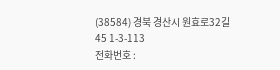(38584) 경북 경산시 원효로32길 45 1-3-113
전화번호 :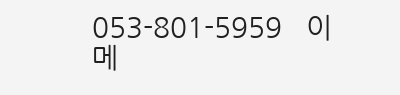053-801-5959   이메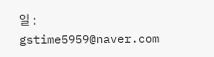일 : gstime5959@naver.com